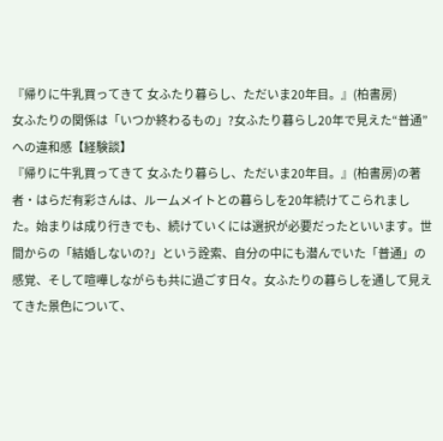『帰りに牛乳買ってきて 女ふたり暮らし、ただいま20年目。』(柏書房)
女ふたりの関係は「いつか終わるもの」?女ふたり暮らし20年で見えた“普通”への違和感【経験談】
『帰りに牛乳買ってきて 女ふたり暮らし、ただいま20年目。』(柏書房)の著者・はらだ有彩さんは、ルームメイトとの暮らしを20年続けてこられました。始まりは成り行きでも、続けていくには選択が必要だったといいます。世間からの「結婚しないの?」という詮索、自分の中にも潜んでいた「普通」の感覚、そして喧嘩しながらも共に過ごす日々。女ふたりの暮らしを通して見えてきた景色について、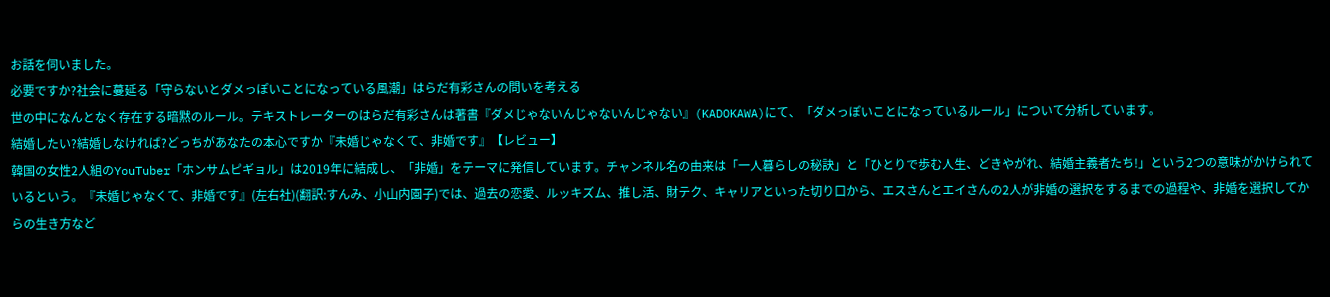お話を伺いました。
必要ですか?社会に蔓延る「守らないとダメっぽいことになっている風潮」はらだ有彩さんの問いを考える
世の中になんとなく存在する暗黙のルール。テキストレーターのはらだ有彩さんは著書『ダメじゃないんじゃないんじゃない』(KADOKAWA)にて、「ダメっぽいことになっているルール」について分析しています。
結婚したい?結婚しなければ?どっちがあなたの本心ですか『未婚じゃなくて、非婚です』【レビュー】
韓国の女性2人組のYouTuber「ホンサムピギョル」は2019年に結成し、「非婚」をテーマに発信しています。チャンネル名の由来は「一人暮らしの秘訣」と「ひとりで歩む人生、どきやがれ、結婚主義者たち!」という2つの意味がかけられているという。『未婚じゃなくて、非婚です』(左右社)(翻訳:すんみ、小山内園子)では、過去の恋愛、ルッキズム、推し活、財テク、キャリアといった切り口から、エスさんとエイさんの2人が非婚の選択をするまでの過程や、非婚を選択してからの生き方など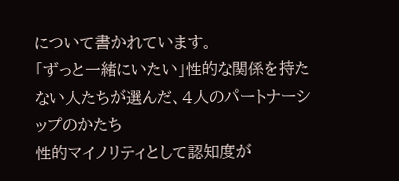について書かれています。
「ずっと一緒にいたい」性的な関係を持たない人たちが選んだ、4人のパートナーシップのかたち
性的マイノリティとして認知度が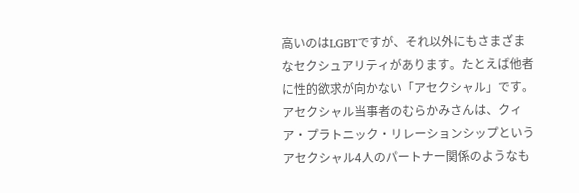高いのはLGBTですが、それ以外にもさまざまなセクシュアリティがあります。たとえば他者に性的欲求が向かない「アセクシャル」です。アセクシャル当事者のむらかみさんは、クィア・プラトニック・リレーションシップというアセクシャル4人のパートナー関係のようなも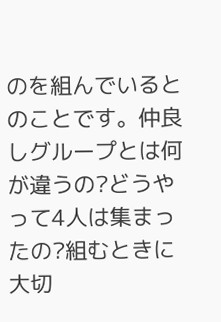のを組んでいるとのことです。仲良しグループとは何が違うの?どうやって4人は集まったの?組むときに大切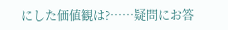にした価値観は?……疑問にお答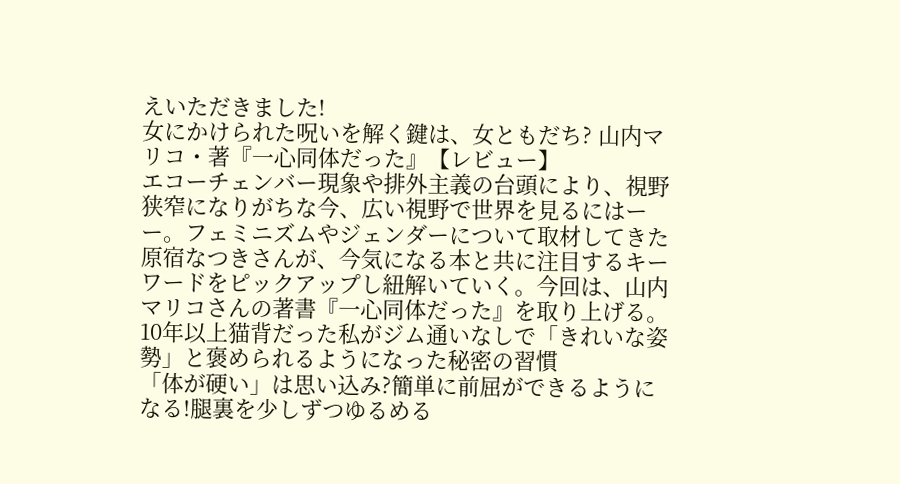えいただきました!
女にかけられた呪いを解く鍵は、女ともだち? 山内マリコ・著『一心同体だった』【レビュー】
エコーチェンバー現象や排外主義の台頭により、視野狭窄になりがちな今、広い視野で世界を見るにはーー。フェミニズムやジェンダーについて取材してきた原宿なつきさんが、今気になる本と共に注目するキーワードをピックアップし紐解いていく。今回は、山内マリコさんの著書『一心同体だった』を取り上げる。
10年以上猫背だった私がジム通いなしで「きれいな姿勢」と褒められるようになった秘密の習慣
「体が硬い」は思い込み?簡単に前屈ができるようになる!腿裏を少しずつゆるめる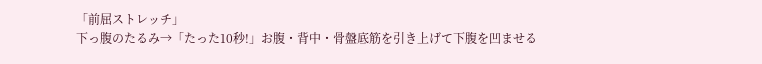「前屈ストレッチ」
下っ腹のたるみ→「たった10秒!」お腹・背中・骨盤底筋を引き上げて下腹を凹ませる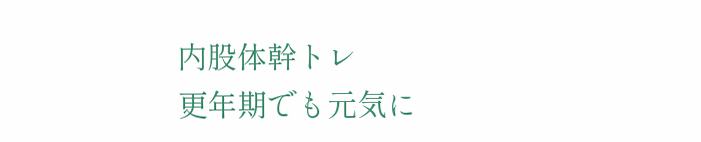内股体幹トレ
更年期でも元気に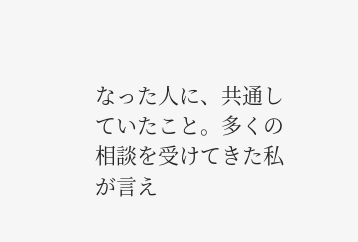なった人に、共通していたこと。多くの相談を受けてきた私が言え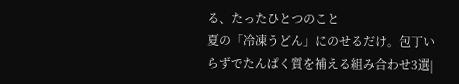る、たったひとつのこと
夏の「冷凍うどん」にのせるだけ。包丁いらずでたんぱく質を補える組み合わせ3選|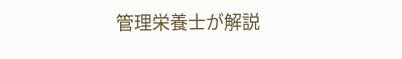管理栄養士が解説